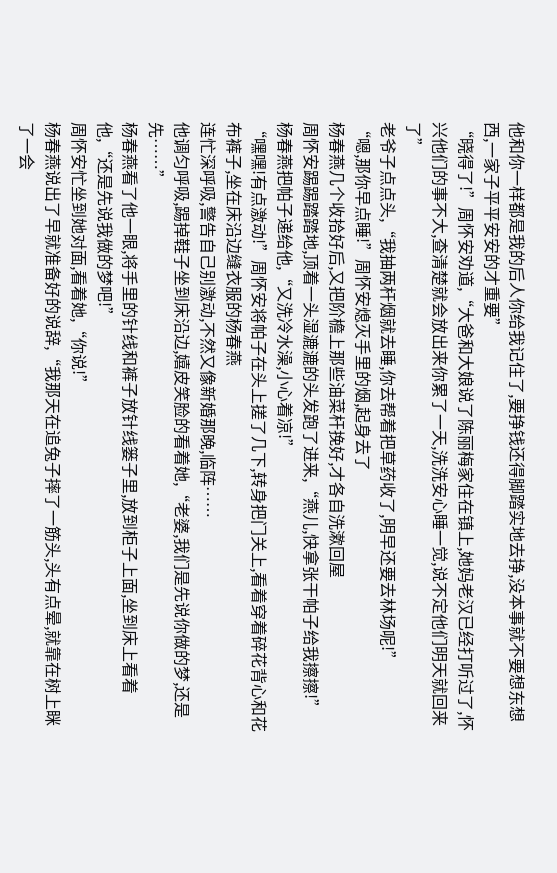他和你一样都是我的后人你给我记住了,要挣钱还得脚踏实地去挣,没本事就不要想东想西,一家子平平安安的才重要”
“晓得了!”周怀安劝道,“大爸和大娘说了陈丽梅家住在镇上,她妈老汉已经打听过了,怀兴他们的事不大,查清楚就会放出来你累了一天,洗洗安心睡一觉,说不定他们明天就回来了”
老爷子点点头,“我抽两杆烟就去睡,你去帮着把草药收了,明早还要去林场呢!”
“嗯,那你早点睡!”周怀安熄灭手里的烟,起身去了
杨春燕几个收拾好后,又把阶檐上那些油菜杆挽好,才各自洗漱回屋
周怀安踢踢踏踏地,顶着一头湿漉漉的头发跑了进来,“燕儿,快拿张干帕子给我擦擦!”
杨春燕把帕子递给他,“又洗冷水澡,小心着凉!”
“嘿嘿!有点激动!”周怀安将帕子在头上搓了几下,转身把门关上,看着穿着碎花背心和花布裤子,坐在床沿边缝衣服的杨春燕
连忙深呼吸,警告自己别激动,不然又像新婚那晚,临阵……
他调匀呼吸,踢掉鞋子坐到床沿边,嬉皮笑脸的看着她,“老婆,我们是先说你做的梦,还是先……”
杨春燕看了他一眼,将手里的针线和裤子放针线篓子里,放到柜子上面,坐到床上看着他,“还是先说我做的梦吧!”
周怀安忙坐到她对面,看着她,“你说!”
杨春燕说出了早就准备好的说辞,“我那天在追兔子摔了一筋头,头有点晕,就靠在树上眯了一会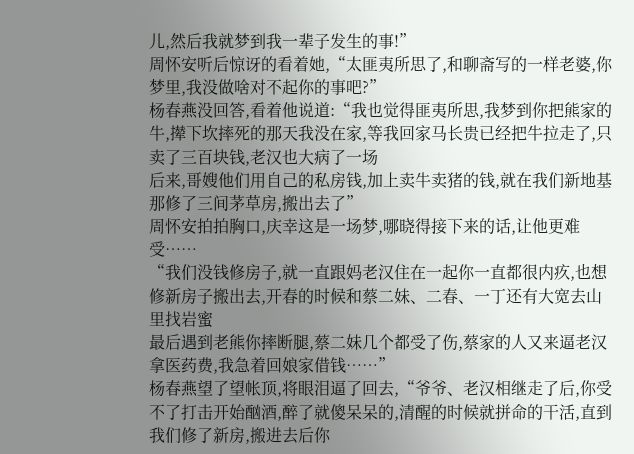儿,然后我就梦到我一辈子发生的事!”
周怀安听后惊讶的看着她,“太匪夷所思了,和聊斋写的一样老婆,你梦里,我没做啥对不起你的事吧?”
杨春燕没回答,看着他说道:“我也觉得匪夷所思,我梦到你把熊家的牛,撵下坎摔死的那天我没在家,等我回家马长贵已经把牛拉走了,只卖了三百块钱,老汉也大病了一场
后来,哥嫂他们用自己的私房钱,加上卖牛卖猪的钱,就在我们新地基那修了三间茅草房,搬出去了”
周怀安拍拍胸口,庆幸这是一场梦,哪晓得接下来的话,让他更难受……
“我们没钱修房子,就一直跟妈老汉住在一起你一直都很内疚,也想修新房子搬出去,开春的时候和蔡二妹、二春、一丁还有大宽去山里找岩蜜
最后遇到老熊你摔断腿,蔡二妹几个都受了伤,蔡家的人又来逼老汉拿医药费,我急着回娘家借钱……”
杨春燕望了望帐顶,将眼泪逼了回去,“爷爷、老汉相继走了后,你受不了打击开始酗酒,醉了就傻呆呆的,清醒的时候就拼命的干活,直到我们修了新房,搬进去后你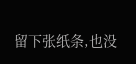留下张纸条,也没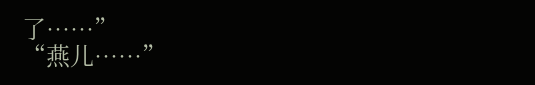了……”
“燕儿……”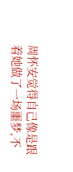周怀安觉得自己像是跟着她做了一场噩梦,不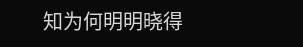知为何明明晓得